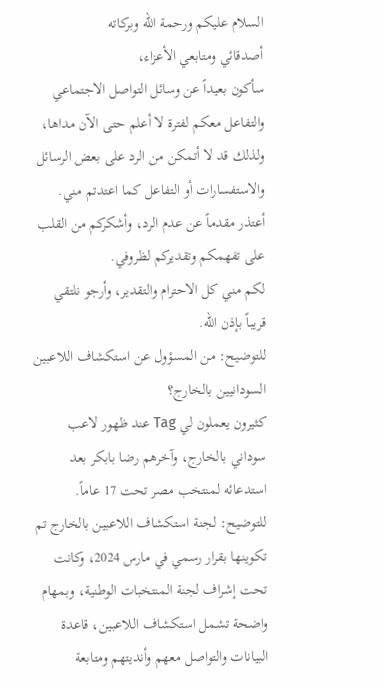السلام عليكم ورحمة الله وبركاته
أصدقائي ومتابعي الأعزاء،
سأكون بعيداً عن وسائل التواصل الاجتماعي والتفاعل معكم لفترة لا أعلم حتى الآن مداها، ولذلك قد لا أتمكن من الرد على بعض الرسائل والاستفسارات أو التفاعل كما اعتدتم مني.
أعتذر مقدماً عن عدم الرد، وأشكركم من القلب على تفهمكم وتقديركم لظروفي.
لكم مني كل الاحترام والتقدير، وأرجو نلتقي قريباً بإذن الله.
للتوضيح: من المسؤول عن استكشاف اللاعبين السودانيين بالخارج؟
كثيرون يعملون لي Tag عند ظهور لاعب سوداني بالخارج، وآخرهم رضا بابكر بعد استدعائه لمنتخب مصر تحت 17 عاماً.
للتوضيح: لجنة استكشاف اللاعبين بالخارج تم تكوينها بقرار رسمي في مارس 2024، وكانت تحت إشراف لجنة المنتخبات الوطنية، وبمهام واضحة تشمل استكشاف اللاعبين، قاعدة البيانات والتواصل معهم وأنديتهم ومتابعة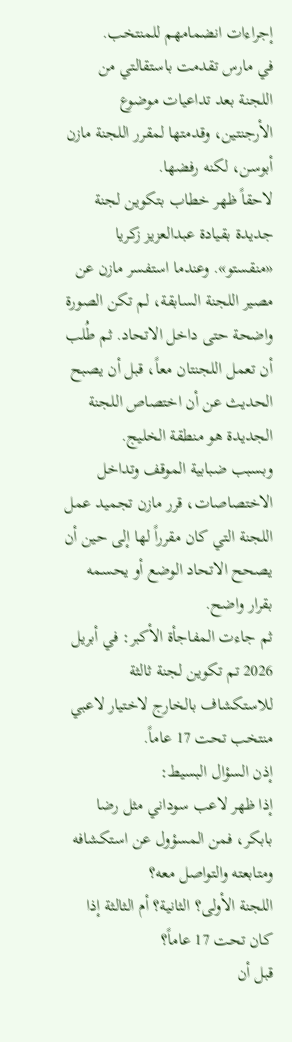إجراءات انضمامهم للمنتخب.
في مارس تقدمت باستقالتي من اللجنة بعد تداعيات موضوع الأرجنتين، وقدمتها لمقرر اللجنة مازن أبوسن، لكنه رفضها.
لاحقاً ظهر خطاب بتكوين لجنة جديدة بقيادة عبدالعزيز زكريا «منقستو». وعندما استفسر مازن عن مصير اللجنة السابقة، لم تكن الصورة واضحة حتى داخل الاتحاد. ثم طُلب أن تعمل اللجنتان معاً، قبل أن يصبح الحديث عن أن اختصاص اللجنة الجديدة هو منطقة الخليج.
وبسبب ضبابية الموقف وتداخل الاختصاصات، قرر مازن تجميد عمل اللجنة التي كان مقرراً لها إلى حين أن يصحح الاتحاد الوضع أو يحسمه بقرار واضح.
ثم جاءت المفاجأة الأكبر: في أبريل 2026 تم تكوين لجنة ثالثة للاستكشاف بالخارج لاختيار لاعبي منتخب تحت 17 عاماً.
إذن السؤال البسيط:
إذا ظهر لاعب سوداني مثل رضا بابكر، فمن المسؤول عن استكشافه ومتابعته والتواصل معه؟
اللجنة الأولى؟ الثانية؟ أم الثالثة إذا كان تحت 17 عاماً؟
قبل أن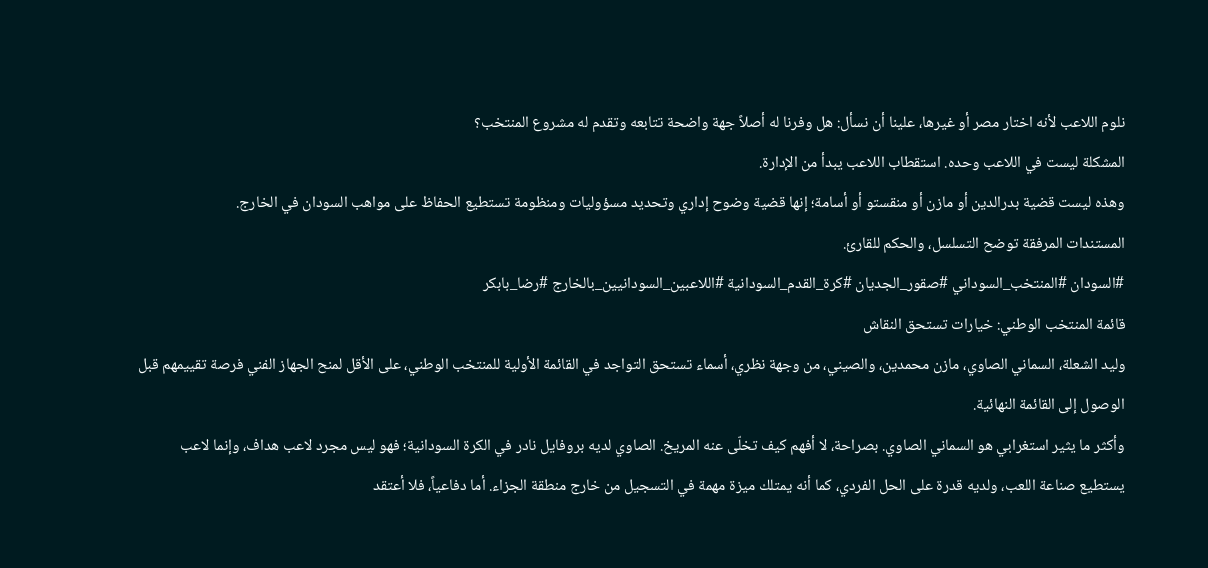نلوم اللاعب لأنه اختار مصر أو غيرها، علينا أن نسأل: هل وفرنا له أصلاً جهة واضحة تتابعه وتقدم له مشروع المنتخب؟
المشكلة ليست في اللاعب وحده. استقطاب اللاعب يبدأ من الإدارة.
وهذه ليست قضية بدرالدين أو مازن أو منقستو أو أسامة؛ إنها قضية وضوح إداري وتحديد مسؤوليات ومنظومة تستطيع الحفاظ على مواهب السودان في الخارج.
المستندات المرفقة توضح التسلسل، والحكم للقارئ.
#السودان #المنتخب_السوداني #صقور_الجديان #كرة_القدم_السودانية #اللاعبين_السودانيين_بالخارج #رضا_بابكر
قائمة المنتخب الوطني: خيارات تستحق النقاش
وليد الشعلة، السماني الصاوي، مازن محمدين، والصيني، من وجهة نظري، أسماء تستحق التواجد في القائمة الأولية للمنتخب الوطني، على الأقل لمنح الجهاز الفني فرصة تقييمهم قبل الوصول إلى القائمة النهائية.
وأكثر ما يثير استغرابي هو السماني الصاوي. بصراحة، لا أفهم كيف تخلّى عنه المريخ. الصاوي لديه بروفايل نادر في الكرة السودانية؛ فهو ليس مجرد لاعب هداف، وإنما لاعب يستطيع صناعة اللعب، ولديه قدرة على الحل الفردي، كما أنه يمتلك ميزة مهمة في التسجيل من خارج منطقة الجزاء. أما دفاعياً، فلا أعتقد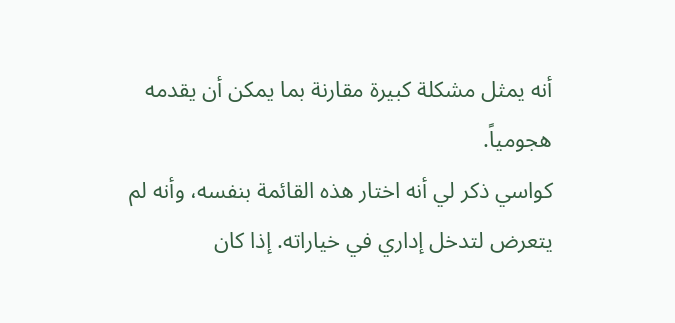أنه يمثل مشكلة كبيرة مقارنة بما يمكن أن يقدمه هجومياً.
كواسي ذكر لي أنه اختار هذه القائمة بنفسه، وأنه لم يتعرض لتدخل إداري في خياراته. إذا كان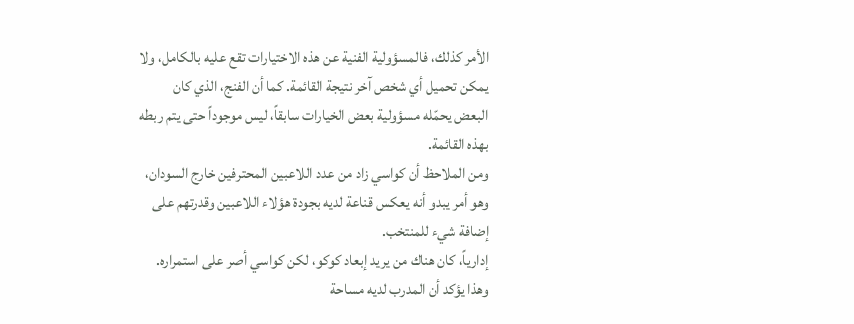الأمر كذلك، فالمسؤولية الفنية عن هذه الاختيارات تقع عليه بالكامل، ولا يمكن تحميل أي شخص آخر نتيجة القائمة. كما أن الفنج، الذي كان البعض يحمّله مسؤولية بعض الخيارات سابقاً، ليس موجوداً حتى يتم ربطه بهذه القائمة.
ومن الملاحظ أن كواسي زاد من عدد اللاعبين المحترفين خارج السودان، وهو أمر يبدو أنه يعكس قناعة لديه بجودة هؤلاء اللاعبين وقدرتهم على إضافة شيء للمنتخب.
إدارياً، كان هناك من يريد إبعاد كوكو، لكن كواسي أصر على استمراره. وهذا يؤكد أن المدرب لديه مساحة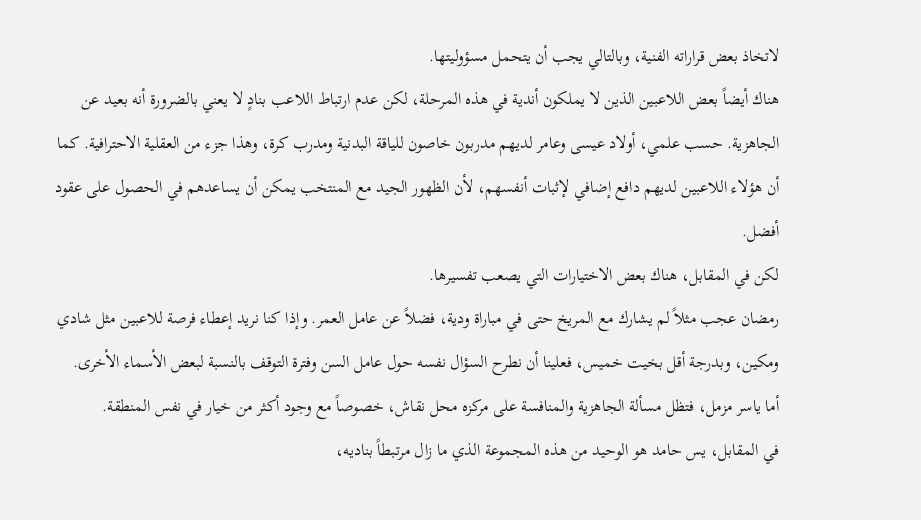لاتخاذ بعض قراراته الفنية، وبالتالي يجب أن يتحمل مسؤوليتها.
هناك أيضاً بعض اللاعبين الذين لا يملكون أندية في هذه المرحلة، لكن عدم ارتباط اللاعب بنادٍ لا يعني بالضرورة أنه بعيد عن الجاهزية. حسب علمي، أولاد عيسى وعامر لديهم مدربون خاصون للياقة البدنية ومدرب كرة، وهذا جزء من العقلية الاحترافية. كما أن هؤلاء اللاعبين لديهم دافع إضافي لإثبات أنفسهم، لأن الظهور الجيد مع المنتخب يمكن أن يساعدهم في الحصول على عقود أفضل.
لكن في المقابل، هناك بعض الاختيارات التي يصعب تفسيرها.
رمضان عجب مثلاً لم يشارك مع المريخ حتى في مباراة ودية، فضلاً عن عامل العمر. وإذا كنا نريد إعطاء فرصة للاعبين مثل شادي ومكين، وبدرجة أقل بخيت خميس، فعلينا أن نطرح السؤال نفسه حول عامل السن وفترة التوقف بالنسبة لبعض الأسماء الأخرى.
أما ياسر مزمل، فتظل مسألة الجاهزية والمنافسة على مركزه محل نقاش، خصوصاً مع وجود أكثر من خيار في نفس المنطقة.
في المقابل، يس حامد هو الوحيد من هذه المجموعة الذي ما زال مرتبطاً بناديه،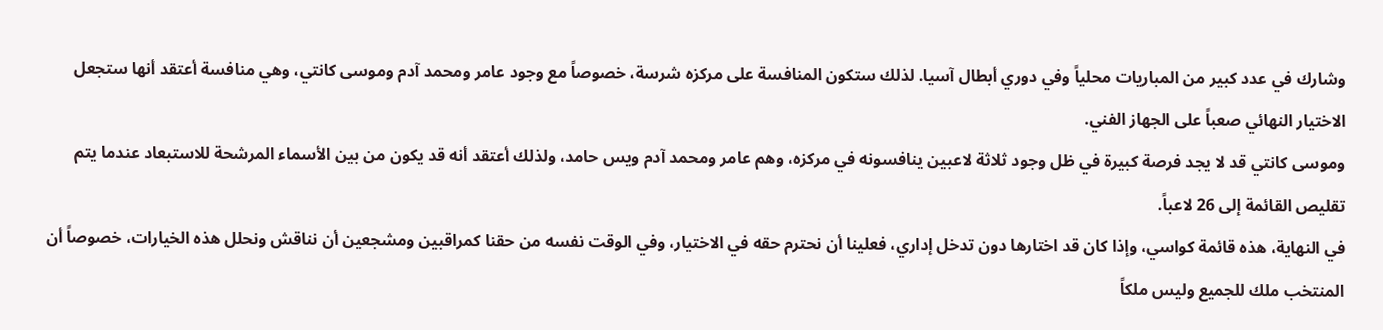وشارك في عدد كبير من المباريات محلياً وفي دوري أبطال آسيا. لذلك ستكون المنافسة على مركزه شرسة، خصوصاً مع وجود عامر ومحمد آدم وموسى كانتي، وهي منافسة أعتقد أنها ستجعل الاختيار النهائي صعباً على الجهاز الفني.
وموسى كانتي قد لا يجد فرصة كبيرة في ظل وجود ثلاثة لاعبين ينافسونه في مركزه، وهم عامر ومحمد آدم ويس حامد، ولذلك أعتقد أنه قد يكون من بين الأسماء المرشحة للاستبعاد عندما يتم تقليص القائمة إلى 26 لاعباً.
في النهاية، هذه قائمة كواسي، وإذا كان قد اختارها دون تدخل إداري، فعلينا أن نحترم حقه في الاختيار، وفي الوقت نفسه من حقنا كمراقبين ومشجعين أن نناقش ونحلل هذه الخيارات، خصوصاً أن المنتخب ملك للجميع وليس ملكاً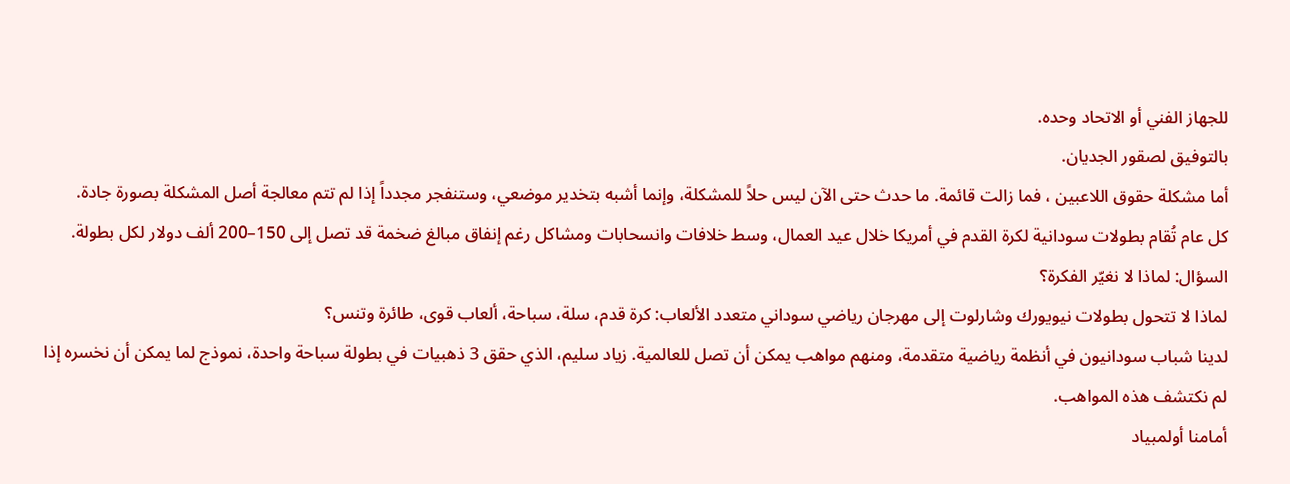للجهاز الفني أو الاتحاد وحده.
بالتوفيق لصقور الجديان.
أما مشكلة حقوق اللاعبين ، فما زالت قائمة. ما حدث حتى الآن ليس حلاً للمشكلة، وإنما أشبه بتخدير موضعي، وستنفجر مجدداً إذا لم تتم معالجة أصل المشكلة بصورة جادة.
كل عام تُقام بطولات سودانية لكرة القدم في أمريكا خلال عيد العمال، وسط خلافات وانسحابات ومشاكل رغم إنفاق مبالغ ضخمة قد تصل إلى 150–200 ألف دولار لكل بطولة.
السؤال: لماذا لا نغيّر الفكرة؟
لماذا لا تتحول بطولات نيويورك وشارلوت إلى مهرجان رياضي سوداني متعدد الألعاب: كرة قدم، سلة، سباحة، ألعاب قوى، طائرة وتنس؟
لدينا شباب سودانيون في أنظمة رياضية متقدمة، ومنهم مواهب يمكن أن تصل للعالمية. زياد سليم، الذي حقق 3 ذهبيات في بطولة سباحة واحدة، نموذج لما يمكن أن نخسره إذا لم نكتشف هذه المواهب.
أمامنا أولمبياد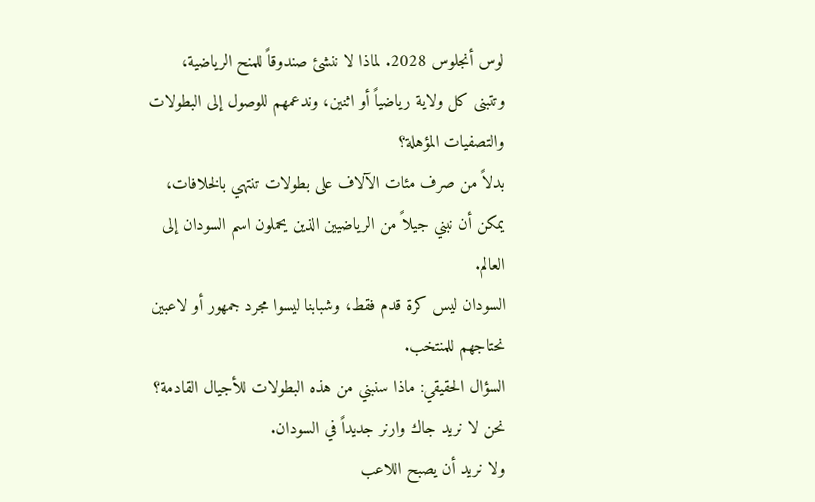لوس أنجلوس 2028. لماذا لا ننشئ صندوقاً للمنح الرياضية، وتتبنى كل ولاية رياضياً أو اثنين، وندعمهم للوصول إلى البطولات والتصفيات المؤهلة؟
بدلاً من صرف مئات الآلاف على بطولات تنتهي بالخلافات، يمكن أن نبني جيلاً من الرياضيين الذين يحملون اسم السودان إلى العالم.
السودان ليس كرة قدم فقط، وشبابنا ليسوا مجرد جمهور أو لاعبين نحتاجهم للمنتخب.
السؤال الحقيقي: ماذا سنبني من هذه البطولات للأجيال القادمة؟
نحن لا نريد جاك وارنر جديداً في السودان.
ولا نريد أن يصبح اللاعب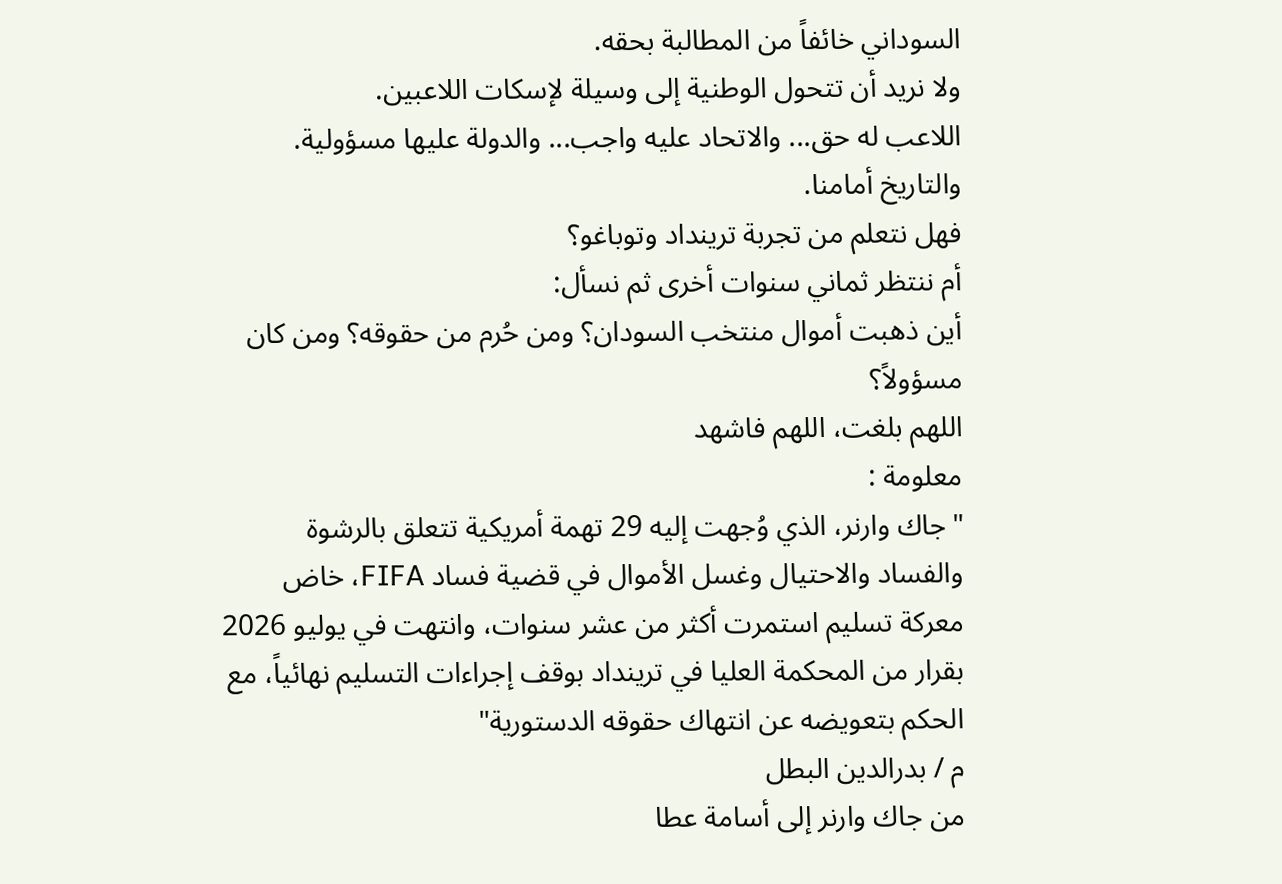السوداني خائفاً من المطالبة بحقه.
ولا نريد أن تتحول الوطنية إلى وسيلة لإسكات اللاعبين.
اللاعب له حق... والاتحاد عليه واجب... والدولة عليها مسؤولية.
والتاريخ أمامنا.
فهل نتعلم من تجربة ترينداد وتوباغو؟
أم ننتظر ثماني سنوات أخرى ثم نسأل:
أين ذهبت أموال منتخب السودان؟ ومن حُرم من حقوقه؟ ومن كان مسؤولاً؟
اللهم بلغت، اللهم فاشهد
معلومة :
"جاك وارنر، الذي وُجهت إليه 29 تهمة أمريكية تتعلق بالرشوة والفساد والاحتيال وغسل الأموال في قضية فساد FIFA، خاض معركة تسليم استمرت أكثر من عشر سنوات، وانتهت في يوليو 2026 بقرار من المحكمة العليا في ترينداد بوقف إجراءات التسليم نهائياً، مع الحكم بتعويضه عن انتهاك حقوقه الدستورية"
م / بدرالدين البطل
من جاك وارنر إلى أسامة عطا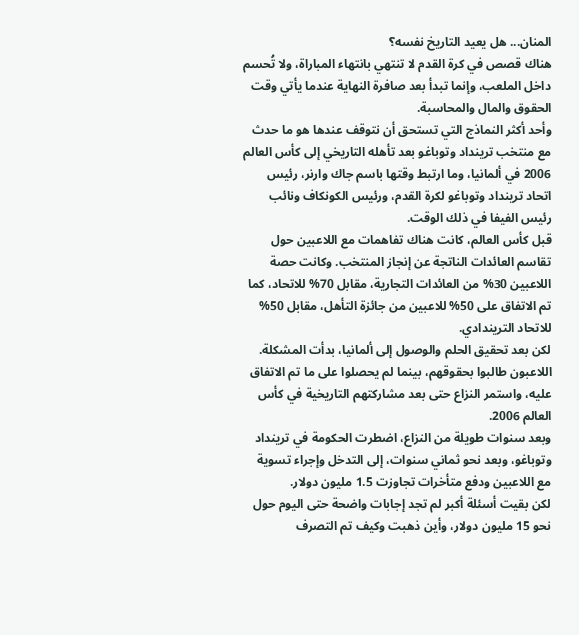المنان... هل يعيد التاريخ نفسه؟
هناك قصص في كرة القدم لا تنتهي بانتهاء المباراة، ولا تُحسم داخل الملعب، وإنما تبدأ بعد صافرة النهاية عندما يأتي وقت الحقوق والمال والمحاسبة.
وأحد أكثر النماذج التي تستحق أن نتوقف عندها هو ما حدث مع منتخب ترينداد وتوباغو بعد تأهله التاريخي إلى كأس العالم 2006 في ألمانيا، وما ارتبط وقتها باسم جاك وارنر، رئيس اتحاد ترينداد وتوباغو لكرة القدم، ورئيس الكونكاف ونائب رئيس الفيفا في ذلك الوقت.
قبل كأس العالم، كانت هناك تفاهمات مع اللاعبين حول تقاسم العائدات الناتجة عن إنجاز المنتخب. وكانت حصة اللاعبين 30% من العائدات التجارية، مقابل 70% للاتحاد، كما تم الاتفاق على 50% للاعبين من جائزة التأهل، مقابل 50% للاتحاد التريندادي.
لكن بعد تحقيق الحلم والوصول إلى ألمانيا، بدأت المشكلة.
اللاعبون طالبوا بحقوقهم، بينما لم يحصلوا على ما تم الاتفاق عليه، واستمر النزاع حتى بعد مشاركتهم التاريخية في كأس العالم 2006.
وبعد سنوات طويلة من النزاع، اضطرت الحكومة في ترينداد وتوباغو، وبعد نحو ثماني سنوات، إلى التدخل وإجراء تسوية مع اللاعبين ودفع متأخرات تجاوزت 1.5 مليون دولار.
لكن بقيت أسئلة أكبر لم تجد إجابات واضحة حتى اليوم حول نحو 15 مليون دولار، وأين ذهبت وكيف تم التصرف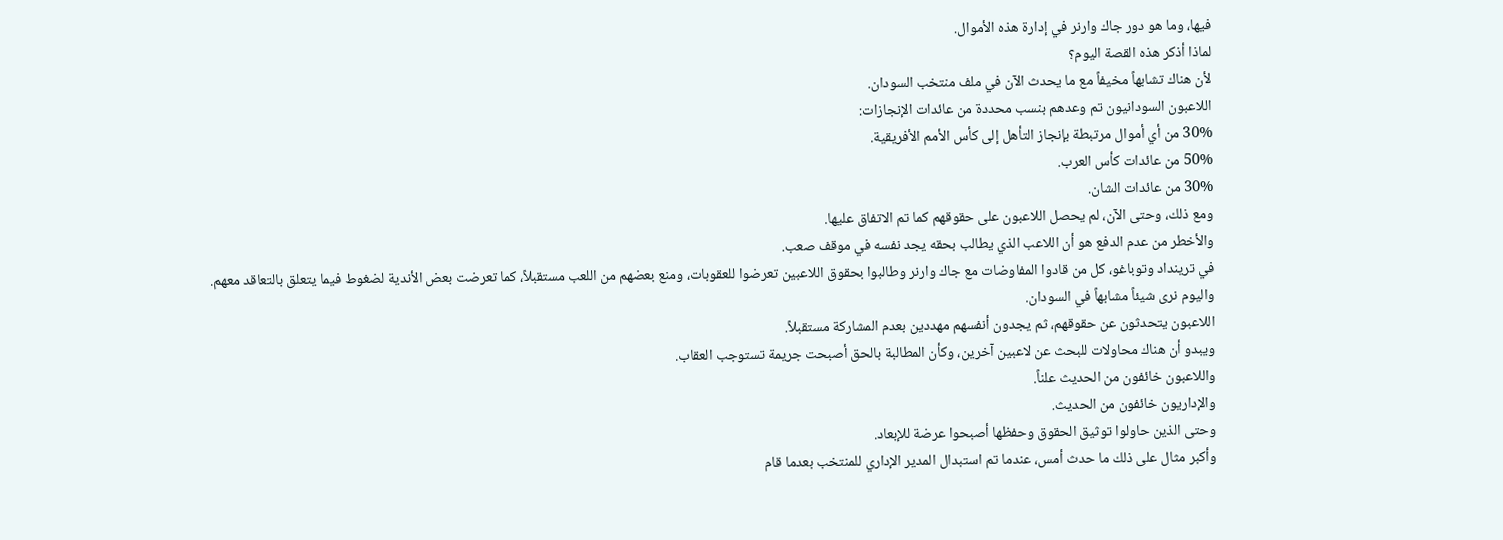فيها، وما هو دور جاك وارنر في إدارة هذه الأموال.
لماذا أذكر هذه القصة اليوم؟
لأن هناك تشابهاً مخيفاً مع ما يحدث الآن في ملف منتخب السودان.
اللاعبون السودانيون تم وعدهم بنسب محددة من عائدات الإنجازات:
30% من أي أموال مرتبطة بإنجاز التأهل إلى كأس الأمم الأفريقية.
50% من عائدات كأس العرب.
30% من عائدات الشان.
ومع ذلك، وحتى الآن، لم يحصل اللاعبون على حقوقهم كما تم الاتفاق عليها.
والأخطر من عدم الدفع هو أن اللاعب الذي يطالب بحقه يجد نفسه في موقف صعب.
في ترينداد وتوباغو، كل من قادوا المفاوضات مع جاك وارنر وطالبوا بحقوق اللاعبين تعرضوا للعقوبات، ومنع بعضهم من اللعب مستقبلاً، كما تعرضت بعض الأندية لضغوط فيما يتعلق بالتعاقد معهم.
واليوم نرى شيئاً مشابهاً في السودان.
اللاعبون يتحدثون عن حقوقهم، ثم يجدون أنفسهم مهددين بعدم المشاركة مستقبلاً.
ويبدو أن هناك محاولات للبحث عن لاعبين آخرين، وكأن المطالبة بالحق أصبحت جريمة تستوجب العقاب.
واللاعبون خائفون من الحديث علناً.
والإداريون خائفون من الحديث.
وحتى الذين حاولوا توثيق الحقوق وحفظها أصبحوا عرضة للإبعاد.
وأكبر مثال على ذلك ما حدث أمس، عندما تم استبدال المدير الإداري للمنتخب بعدما قام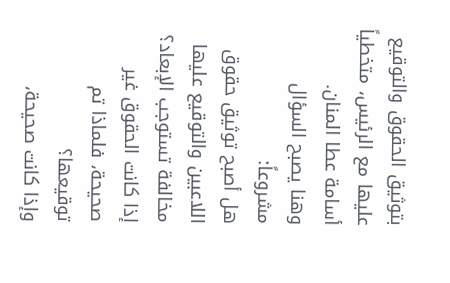بتوثيق الحقوق والتوقيع عليها مع الرئيس، متخطياً أسامة عطا المنان.
وهنا يصبح السؤال مشروعاً:
هل أصبح توثيق حقوق اللاعبين والتوقيع عليها مخالفة تستوجب الإبعاد؟
إذا كانت الحقوق غير صحيحة، فلماذا تم توقيعها؟
وإذا كانت صحيحة،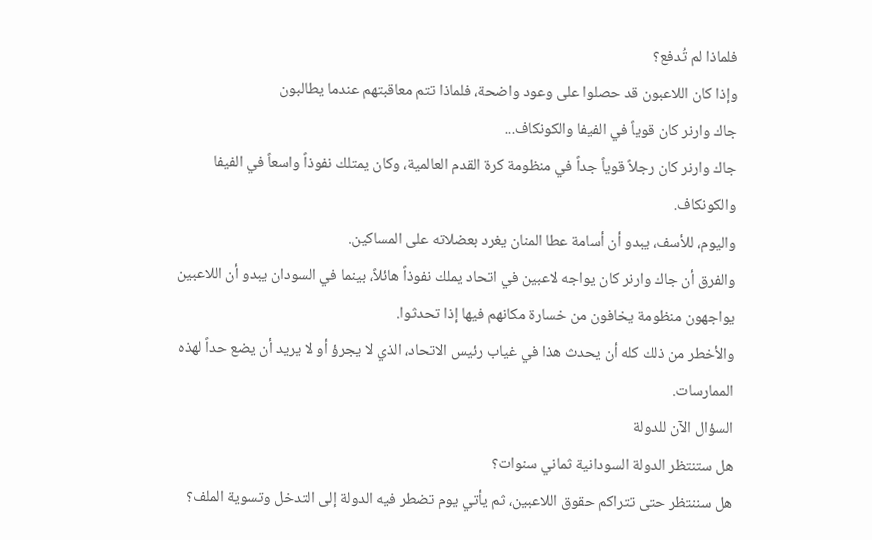فلماذا لم تُدفع؟
وإذا كان اللاعبون قد حصلوا على وعود واضحة، فلماذا تتم معاقبتهم عندما يطالبون
جاك وارنر كان قوياً في الفيفا والكونكاف...
جاك وارنر كان رجلاً قوياً جداً في منظومة كرة القدم العالمية، وكان يمتلك نفوذاً واسعاً في الفيفا والكونكاف.
واليوم، للأسف، يبدو أن أسامة عطا المنان يغرد بعضلاته على المساكين.
والفرق أن جاك وارنر كان يواجه لاعبين في اتحاد يملك نفوذاً هائلاً، بينما في السودان يبدو أن اللاعبين يواجهون منظومة يخافون من خسارة مكانهم فيها إذا تحدثوا.
والأخطر من ذلك كله أن يحدث هذا في غياب رئيس الاتحاد، الذي لا يجرؤ أو لا يريد أن يضع حداً لهذه الممارسات.
السؤال الآن للدولة
هل ستنتظر الدولة السودانية ثماني سنوات؟
هل سننتظر حتى تتراكم حقوق اللاعبين، ثم يأتي يوم تضطر فيه الدولة إلى التدخل وتسوية الملف؟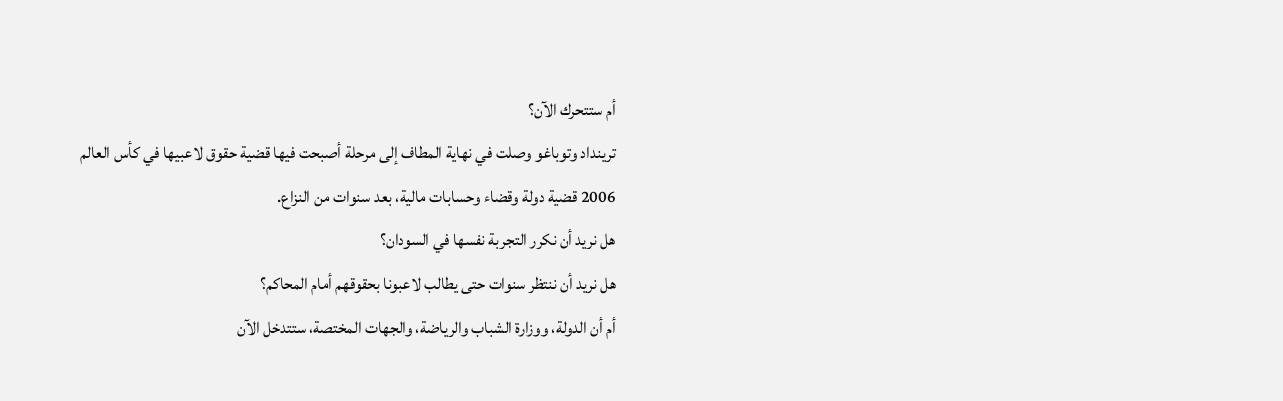أم ستتحرك الآن؟
ترينداد وتوباغو وصلت في نهاية المطاف إلى مرحلة أصبحت فيها قضية حقوق لاعبيها في كأس العالم 2006 قضية دولة وقضاء وحسابات مالية، بعد سنوات من النزاع.
هل نريد أن نكرر التجربة نفسها في السودان؟
هل نريد أن ننتظر سنوات حتى يطالب لاعبونا بحقوقهم أمام المحاكم؟
أم أن الدولة، ووزارة الشباب والرياضة، والجهات المختصة، ستتدخل الآن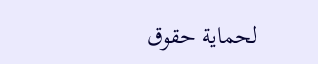لحماية حقوق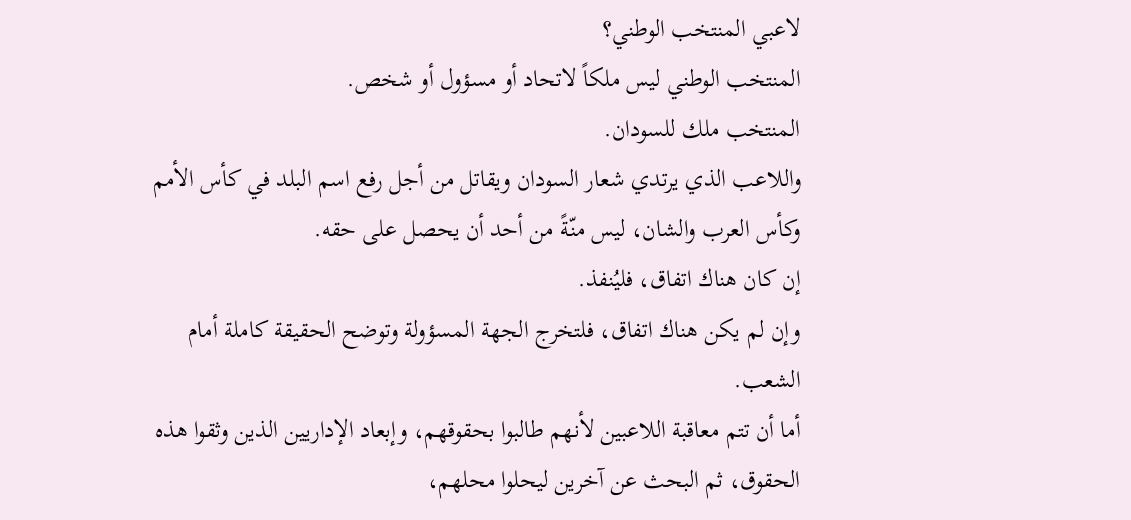لاعبي المنتخب الوطني؟
المنتخب الوطني ليس ملكاً لاتحاد أو مسؤول أو شخص.
المنتخب ملك للسودان.
واللاعب الذي يرتدي شعار السودان ويقاتل من أجل رفع اسم البلد في كأس الأمم وكأس العرب والشان، ليس منّةً من أحد أن يحصل على حقه.
إن كان هناك اتفاق، فليُنفذ.
وإن لم يكن هناك اتفاق، فلتخرج الجهة المسؤولة وتوضح الحقيقة كاملة أمام الشعب.
أما أن تتم معاقبة اللاعبين لأنهم طالبوا بحقوقهم، وإبعاد الإداريين الذين وثقوا هذه الحقوق، ثم البحث عن آخرين ليحلوا محلهم،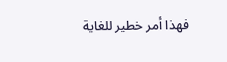فهذا أمر خطير للغاية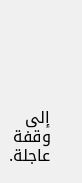إلى وقفة عاجلة.